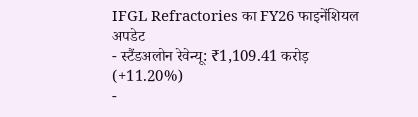IFGL Refractories का FY26 फाइनेंशियल अपडेट
- स्टैंडअलोन रेवेन्यू: ₹1,109.41 करोड़ (+11.20%)
-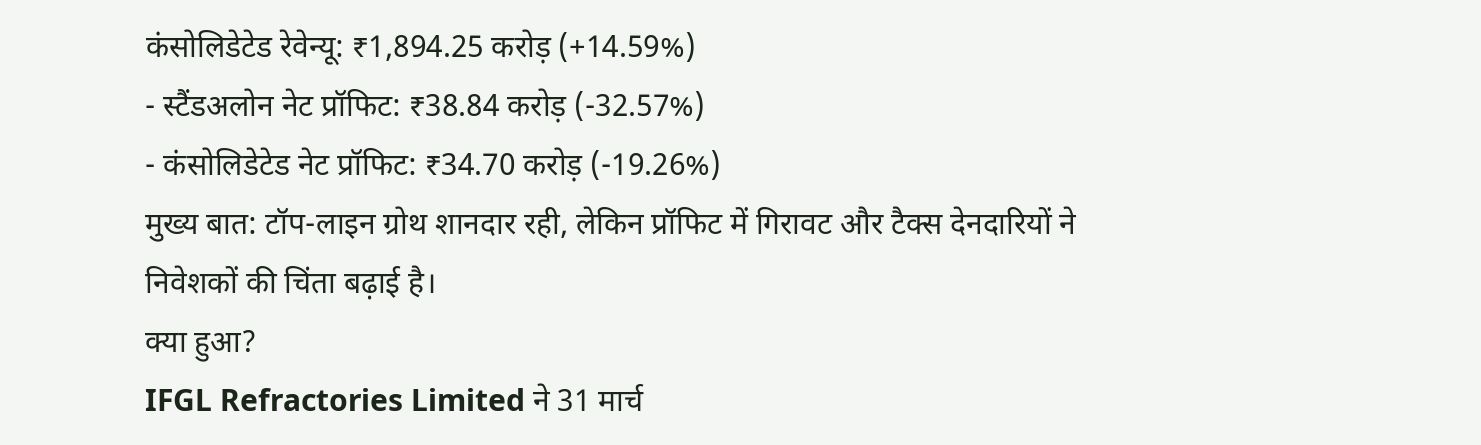कंसोलिडेटेड रेवेन्यू: ₹1,894.25 करोड़ (+14.59%)
- स्टैंडअलोन नेट प्रॉफिट: ₹38.84 करोड़ (-32.57%)
- कंसोलिडेटेड नेट प्रॉफिट: ₹34.70 करोड़ (-19.26%)
मुख्य बात: टॉप-लाइन ग्रोथ शानदार रही, लेकिन प्रॉफिट में गिरावट और टैक्स देनदारियों ने निवेशकों की चिंता बढ़ाई है।
क्या हुआ?
IFGL Refractories Limited ने 31 मार्च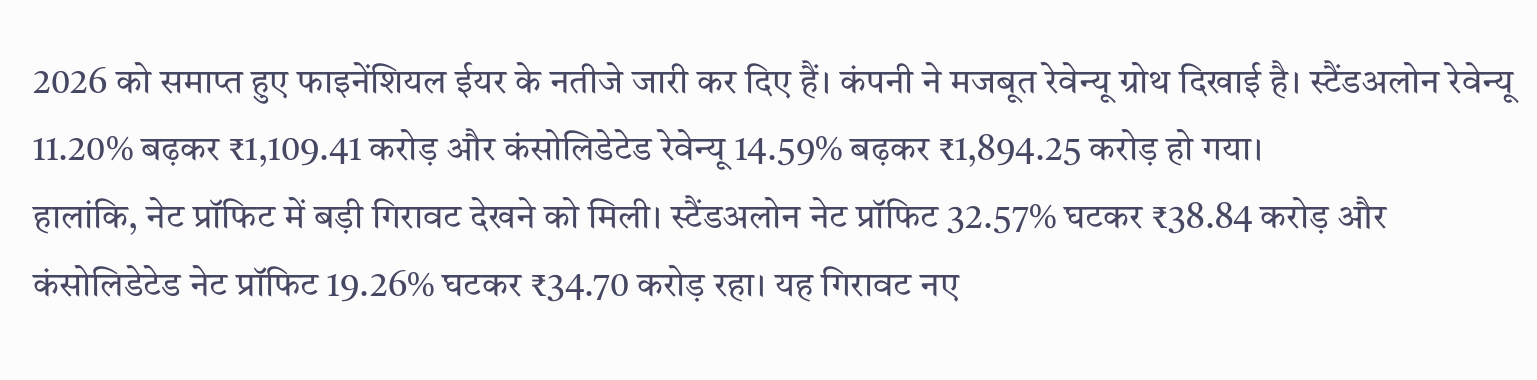2026 को समाप्त हुए फाइनेंशियल ईयर के नतीजे जारी कर दिए हैं। कंपनी ने मजबूत रेवेन्यू ग्रोथ दिखाई है। स्टैंडअलोन रेवेन्यू 11.20% बढ़कर ₹1,109.41 करोड़ और कंसोलिडेटेड रेवेन्यू 14.59% बढ़कर ₹1,894.25 करोड़ हो गया।
हालांकि, नेट प्रॉफिट में बड़ी गिरावट देखने को मिली। स्टैंडअलोन नेट प्रॉफिट 32.57% घटकर ₹38.84 करोड़ और कंसोलिडेटेड नेट प्रॉफिट 19.26% घटकर ₹34.70 करोड़ रहा। यह गिरावट नए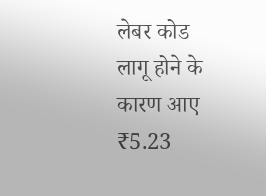लेबर कोड लागू होने के कारण आए ₹5.23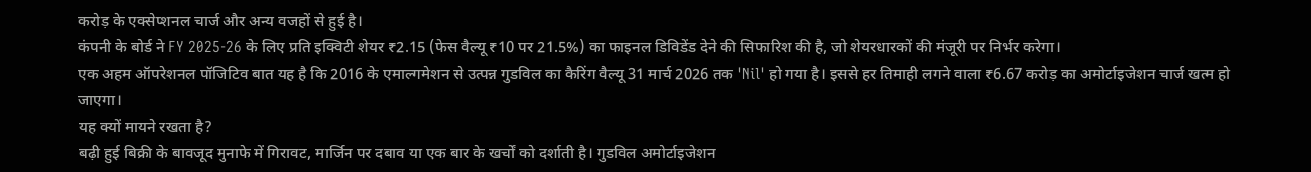करोड़ के एक्सेप्शनल चार्ज और अन्य वजहों से हुई है।
कंपनी के बोर्ड ने FY 2025-26 के लिए प्रति इक्विटी शेयर ₹2.15 (फेस वैल्यू ₹10 पर 21.5%) का फाइनल डिविडेंड देने की सिफारिश की है, जो शेयरधारकों की मंजूरी पर निर्भर करेगा।
एक अहम ऑपरेशनल पॉजिटिव बात यह है कि 2016 के एमाल्गमेशन से उत्पन्न गुडविल का कैरिंग वैल्यू 31 मार्च 2026 तक 'Nil' हो गया है। इससे हर तिमाही लगने वाला ₹6.67 करोड़ का अमोर्टाइजेशन चार्ज खत्म हो जाएगा।
यह क्यों मायने रखता है?
बढ़ी हुई बिक्री के बावजूद मुनाफे में गिरावट, मार्जिन पर दबाव या एक बार के खर्चों को दर्शाती है। गुडविल अमोर्टाइजेशन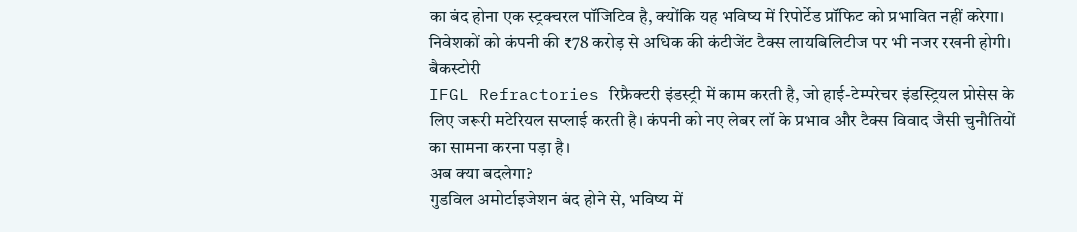का बंद होना एक स्ट्रक्चरल पॉजिटिव है, क्योंकि यह भविष्य में रिपोर्टेड प्रॉफिट को प्रभावित नहीं करेगा। निवेशकों को कंपनी की ₹78 करोड़ से अधिक की कंटीजेंट टैक्स लायबिलिटीज पर भी नजर रखनी होगी।
बैकस्टोरी
IFGL Refractories रिफ्रैक्टरी इंडस्ट्री में काम करती है, जो हाई-टेम्परेचर इंडस्ट्रियल प्रोसेस के लिए जरूरी मटेरियल सप्लाई करती है। कंपनी को नए लेबर लॉ के प्रभाव और टैक्स विवाद जैसी चुनौतियों का सामना करना पड़ा है।
अब क्या बदलेगा?
गुडविल अमोर्टाइजेशन बंद होने से, भविष्य में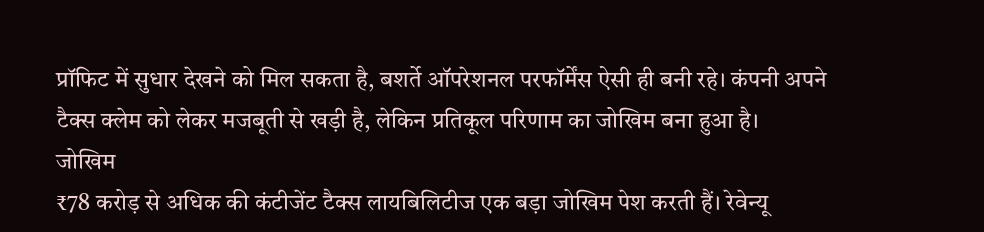प्रॉफिट में सुधार देखने को मिल सकता है, बशर्ते ऑपरेशनल परफॉर्मेंस ऐसी ही बनी रहे। कंपनी अपने टैक्स क्लेम को लेकर मजबूती से खड़ी है, लेकिन प्रतिकूल परिणाम का जोखिम बना हुआ है।
जोखिम
₹78 करोड़ से अधिक की कंटीजेंट टैक्स लायबिलिटीज एक बड़ा जोखिम पेश करती हैं। रेवेन्यू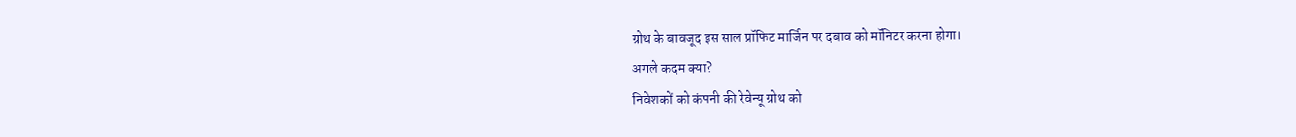ग्रोथ के बावजूद इस साल प्रॉफिट मार्जिन पर दबाव को मॉनिटर करना होगा।
अगले कदम क्या?
निवेशकों को कंपनी की रेवेन्यू ग्रोथ को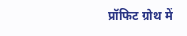प्रॉफिट ग्रोथ में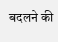बदलने की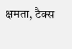क्षमता, टैक्स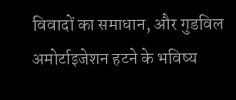विवादों का समाधान, और गुडविल अमोर्टाइजेशन हटने के भविष्य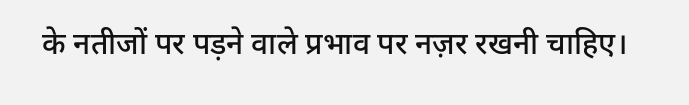के नतीजों पर पड़ने वाले प्रभाव पर नज़र रखनी चाहिए।